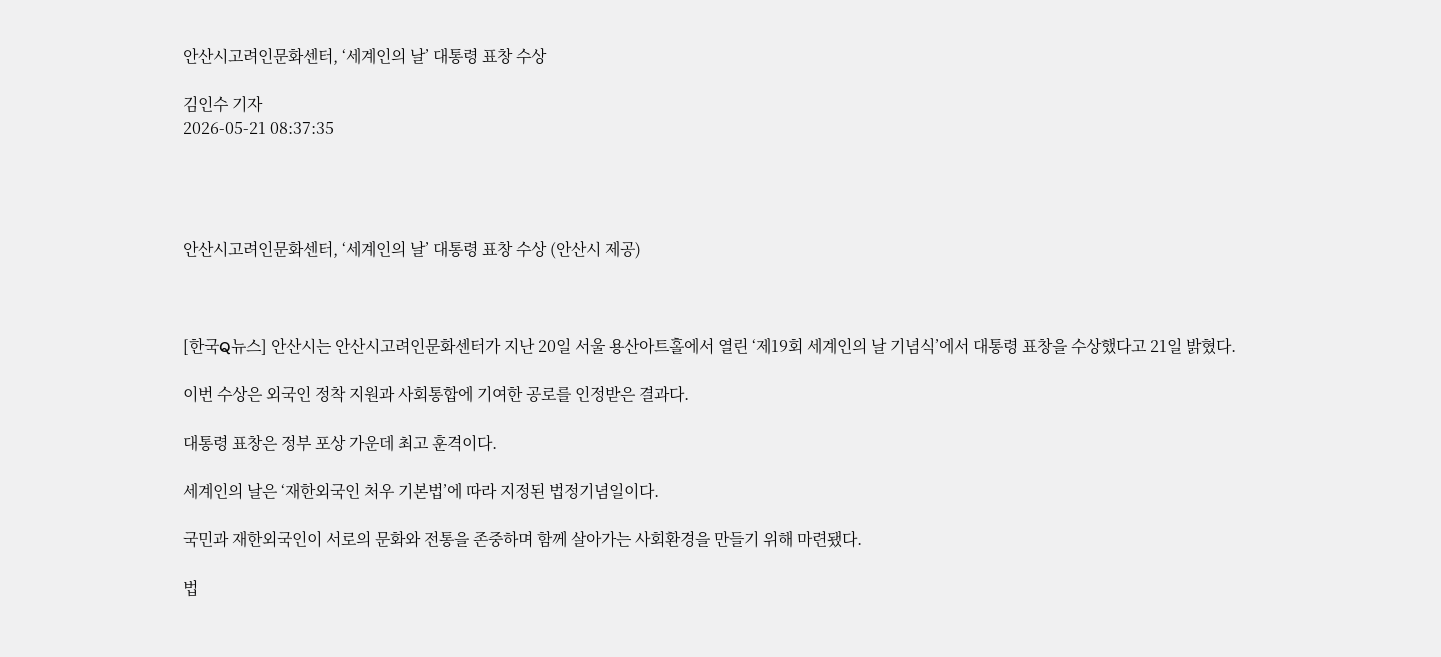안산시고려인문화센터, ‘세계인의 날’ 대통령 표창 수상

김인수 기자
2026-05-21 08:37:35




안산시고려인문화센터, ‘세계인의 날’ 대통령 표창 수상 (안산시 제공)



[한국Q뉴스] 안산시는 안산시고려인문화센터가 지난 20일 서울 용산아트홀에서 열린 ‘제19회 세계인의 날 기념식’에서 대통령 표창을 수상했다고 21일 밝혔다.

이번 수상은 외국인 정착 지원과 사회통합에 기여한 공로를 인정받은 결과다.

대통령 표창은 정부 포상 가운데 최고 훈격이다.

세계인의 날은 ‘재한외국인 처우 기본법’에 따라 지정된 법정기념일이다.

국민과 재한외국인이 서로의 문화와 전통을 존중하며 함께 살아가는 사회환경을 만들기 위해 마련됐다.

법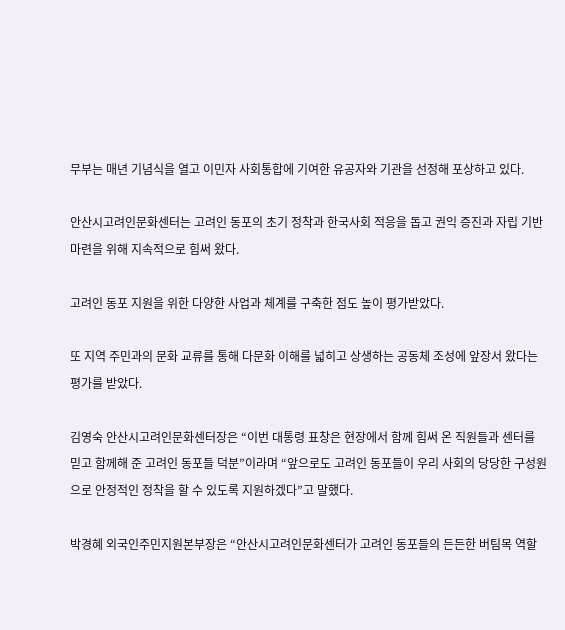무부는 매년 기념식을 열고 이민자 사회통합에 기여한 유공자와 기관을 선정해 포상하고 있다.

안산시고려인문화센터는 고려인 동포의 초기 정착과 한국사회 적응을 돕고 권익 증진과 자립 기반 마련을 위해 지속적으로 힘써 왔다.

고려인 동포 지원을 위한 다양한 사업과 체계를 구축한 점도 높이 평가받았다.

또 지역 주민과의 문화 교류를 통해 다문화 이해를 넓히고 상생하는 공동체 조성에 앞장서 왔다는 평가를 받았다.

김영숙 안산시고려인문화센터장은 “이번 대통령 표창은 현장에서 함께 힘써 온 직원들과 센터를 믿고 함께해 준 고려인 동포들 덕분”이라며 “앞으로도 고려인 동포들이 우리 사회의 당당한 구성원으로 안정적인 정착을 할 수 있도록 지원하겠다”고 말했다.

박경혜 외국인주민지원본부장은 “안산시고려인문화센터가 고려인 동포들의 든든한 버팀목 역할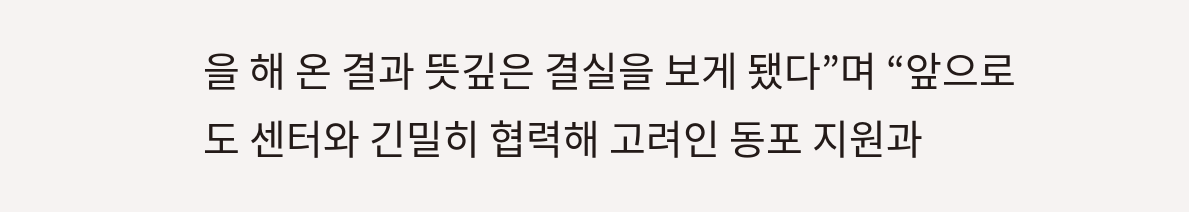을 해 온 결과 뜻깊은 결실을 보게 됐다”며 “앞으로도 센터와 긴밀히 협력해 고려인 동포 지원과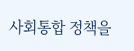사회통합 정책을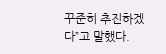꾸준히 추진하겠다”고 말했다.